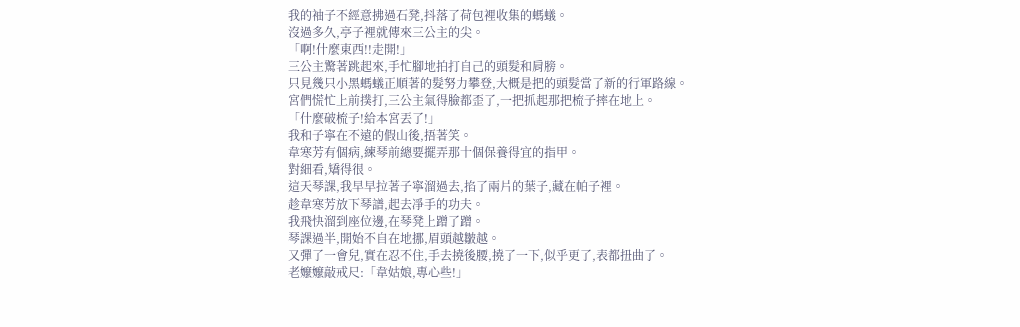我的袖子不經意拂過石凳,抖落了荷包裡收集的螞蟻。
沒過多久,亭子裡就傳來三公主的尖。
「啊!什麼東西!!走開!」
三公主驚著跳起來,手忙腳地拍打自己的頭髮和肩膀。
只見幾只小黑螞蟻正順著的髮努力攀登,大概是把的頭髮當了新的行軍路線。
宮們慌忙上前撲打,三公主氣得臉都歪了,一把抓起那把梳子摔在地上。
「什麼破梳子!給本宮丟了!」
我和子寧在不遠的假山後,捂著笑。
韋寒芳有個病,練琴前總要擺弄那十個保養得宜的指甲。
對細看,矯得很。
這天琴課,我早早拉著子寧溜過去,掐了兩片的葉子,藏在帕子裡。
趁韋寒芳放下琴譜,起去凈手的功夫。
我飛快溜到座位邊,在琴凳上蹭了蹭。
琴課過半,開始不自在地挪,眉頭越皺越。
又彈了一會兒,實在忍不住,手去撓後腰,撓了一下,似乎更了,表都扭曲了。
老嬤嬤敲戒尺:「韋姑娘,專心些!」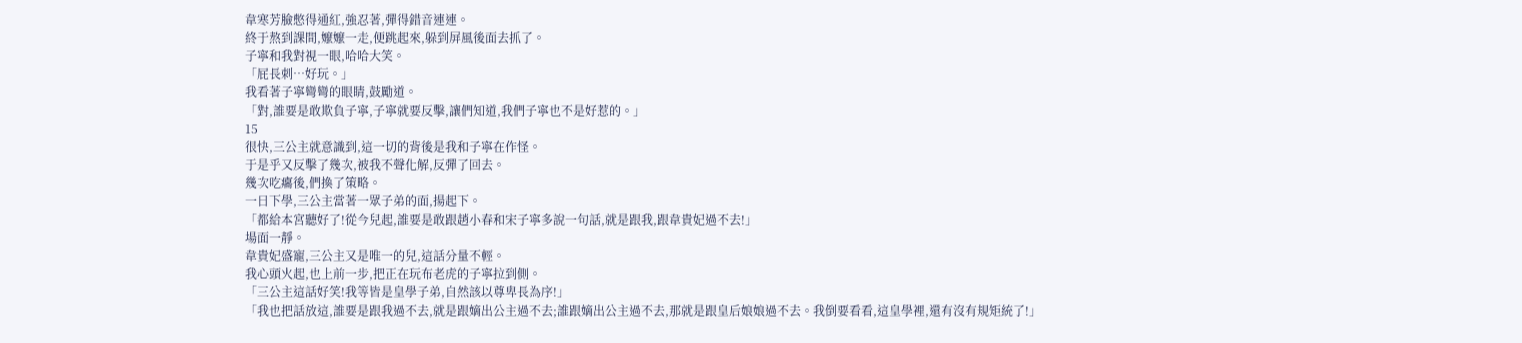韋寒芳臉憋得通紅,強忍著,彈得錯音連連。
終于熬到課間,嬤嬤一走,便跳起來,躲到屏風後面去抓了。
子寧和我對視一眼,哈哈大笑。
「屁長刺…好玩。」
我看著子寧彎彎的眼睛,鼓勵道。
「對,誰要是敢欺負子寧,子寧就要反擊,讓們知道,我們子寧也不是好惹的。」
15
很快,三公主就意識到,這一切的背後是我和子寧在作怪。
于是乎又反擊了幾次,被我不聲化解,反彈了回去。
幾次吃癟後,們換了策略。
一日下學,三公主當著一眾子弟的面,揚起下。
「都給本宮聽好了!從今兒起,誰要是敢跟趙小春和宋子寧多說一句話,就是跟我,跟韋貴妃過不去!」
場面一靜。
韋貴妃盛寵,三公主又是唯一的兒,這話分量不輕。
我心頭火起,也上前一步,把正在玩布老虎的子寧拉到側。
「三公主這話好笑!我等皆是皇學子弟,自然該以尊卑長為序!」
「我也把話放這,誰要是跟我過不去,就是跟嫡出公主過不去;誰跟嫡出公主過不去,那就是跟皇后娘娘過不去。我倒要看看,這皇學裡,還有沒有規矩統了!」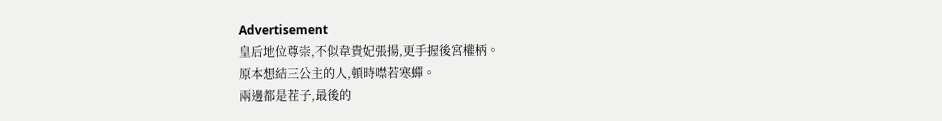Advertisement
皇后地位尊崇,不似韋貴妃張揚,更手握後宮權柄。
原本想結三公主的人,頓時噤若寒蟬。
兩邊都是茬子,最後的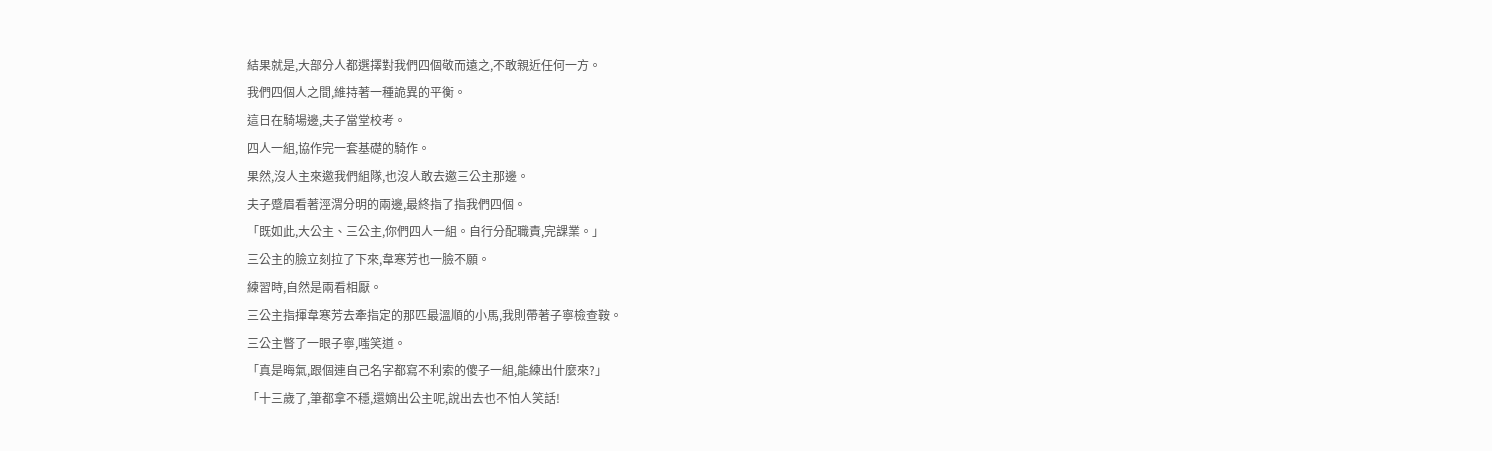結果就是,大部分人都選擇對我們四個敬而遠之,不敢親近任何一方。
我們四個人之間,維持著一種詭異的平衡。
這日在騎場邊,夫子當堂校考。
四人一組,協作完一套基礎的騎作。
果然,沒人主來邀我們組隊,也沒人敢去邀三公主那邊。
夫子蹙眉看著涇渭分明的兩邊,最終指了指我們四個。
「既如此,大公主、三公主,你們四人一組。自行分配職責,完課業。」
三公主的臉立刻拉了下來,韋寒芳也一臉不願。
練習時,自然是兩看相厭。
三公主指揮韋寒芳去牽指定的那匹最溫順的小馬,我則帶著子寧檢查鞍。
三公主瞥了一眼子寧,嗤笑道。
「真是晦氣,跟個連自己名字都寫不利索的傻子一組,能練出什麼來?」
「十三歲了,筆都拿不穩,還嫡出公主呢,說出去也不怕人笑話!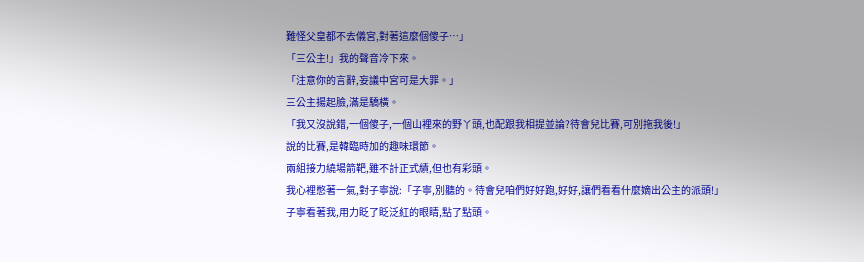難怪父皇都不去儀宮,對著這麼個傻子…」
「三公主!」我的聲音冷下來。
「注意你的言辭,妄議中宮可是大罪。」
三公主揚起臉,滿是驕橫。
「我又沒說錯,一個傻子,一個山裡來的野丫頭,也配跟我相提並論?待會兒比賽,可別拖我後!」
說的比賽,是韓臨時加的趣味環節。
兩組接力繞場箭靶,雖不計正式績,但也有彩頭。
我心裡憋著一氣,對子寧說:「子寧,別聽的。待會兒咱們好好跑,好好,讓們看看什麼嫡出公主的派頭!」
子寧看著我,用力眨了眨泛紅的眼睛,點了點頭。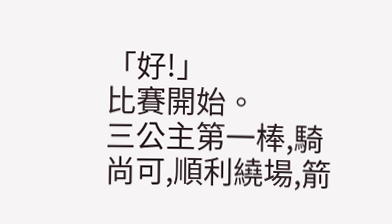「好!」
比賽開始。
三公主第一棒,騎尚可,順利繞場,箭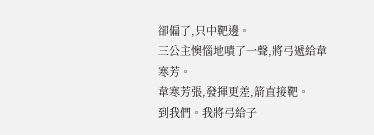卻偏了,只中靶邊。
三公主懊惱地嘖了一聲,將弓遞給韋寒芳。
韋寒芳張,發揮更差,箭直接靶。
到我們。我將弓給子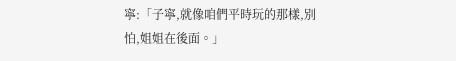寧:「子寧,就像咱們平時玩的那樣,別怕,姐姐在後面。」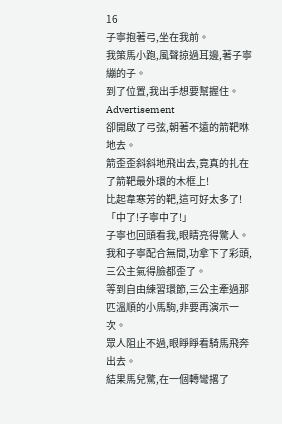16
子寧抱著弓,坐在我前。
我策馬小跑,風聲掠過耳邊,著子寧繃的子。
到了位置,我出手想要幫握住。
Advertisement
卻開啟了弓弦,朝著不遠的箭靶咻地去。
箭歪歪斜斜地飛出去,竟真的扎在了箭靶最外環的木框上!
比起韋寒芳的靶,這可好太多了!
「中了!子寧中了!」
子寧也回頭看我,眼睛亮得驚人。
我和子寧配合無間,功拿下了彩頭,三公主氣得臉都歪了。
等到自由練習環節,三公主牽過那匹溫順的小馬駒,非要再演示一次。
眾人阻止不過,眼睜睜看騎馬飛奔出去。
結果馬兒驚,在一個轉彎撂了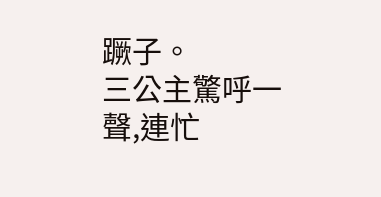蹶子。
三公主驚呼一聲,連忙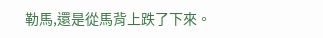勒馬,還是從馬背上跌了下來。